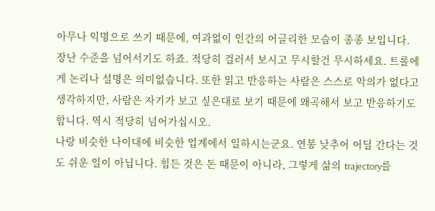아무나 익명으로 쓰기 때문에, 여과없이 인간의 어글리한 모습이 종종 보입니다. 장난 수준을 넘어서기도 하죠. 적당히 걸러서 보시고 무시할건 무시하세요. 트롤에게 논리나 설명은 의미없습니다. 또한 읽고 반응하는 사람은 스스로 악의가 없다고 생각하지만, 사람은 자기가 보고 싶은대로 보기 때문에 왜곡해서 보고 반응하기도 합니다. 역시 적당히 넘어가십시오.
나랑 비슷한 나이대에 비슷한 업계에서 일하시는군요. 연봉 낮추어 어딜 간다는 것도 쉬운 일이 아닙니다. 힘든 것은 돈 때문이 아니라, 그렇게 삶의 trajectory를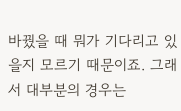바꿨을 때 뭐가 기다리고 있을지 모르기 때문이죠. 그래서 대부분의 경우는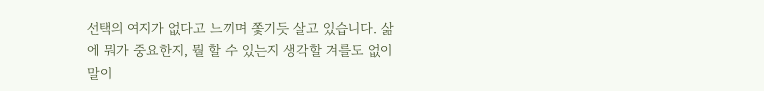선택의 여지가 없다고 느끼며 쫓기듯 살고 있습니다. 삶에 뭐가 중요한지, 뭘 할 수 있는지 생각할 겨를도 없이 말이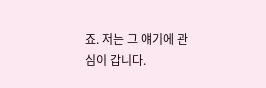죠. 저는 그 얘기에 관심이 갑니다.